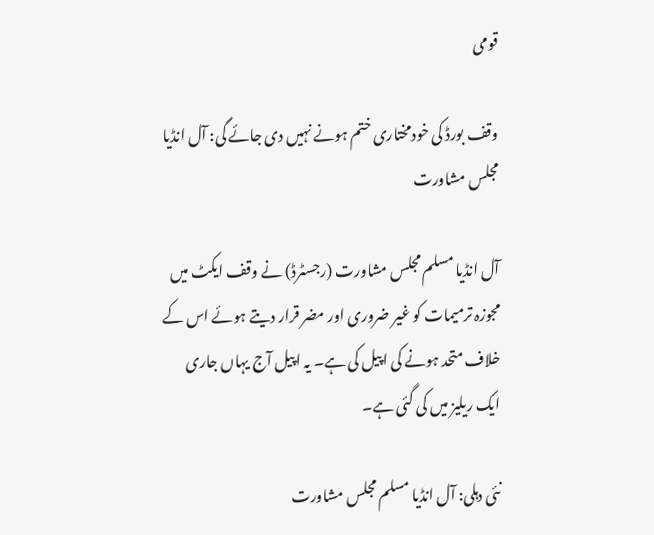قومی

وقف بورڈ کی خودمختاری ختم ہونے نہیں دی جائے گی: آل انڈیا مجلس مشاورت

آل انڈیا مسلم مجلس مشاورت (رجسٹرڈ) نے وقف ایکٹ میں مجوزہ ترمیمات کو غیر ضروری اور مضر قرار دیتے ہوئے اس کے خلاف متحد ہونے کی اپیل کی ہے۔ یہ اپیل آج یہاں جاری ایک ریلیز میں کی گئی ہے۔

نئی دہلی: آل انڈیا مسلم مجلس مشاورت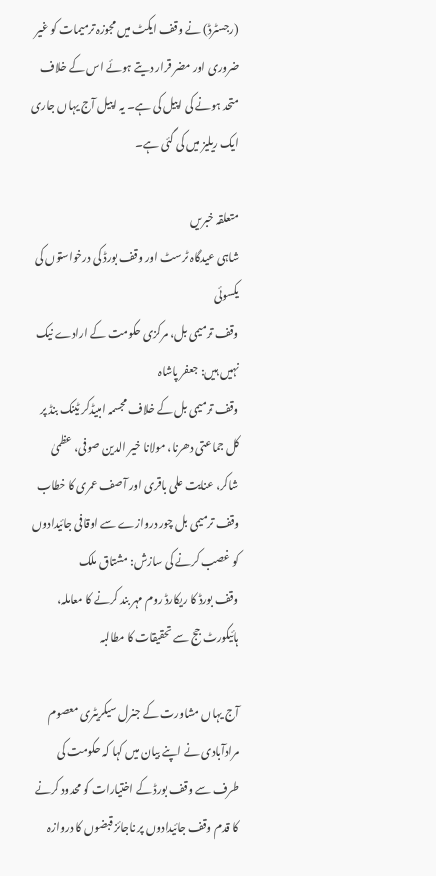(رجسٹرڈ) نے وقف ایکٹ میں مجوزہ ترمیمات کو غیر ضروری اور مضر قرار دیتے ہوئے اس کے خلاف متحد ہونے کی اپیل کی ہے۔ یہ اپیل آج یہاں جاری ایک ریلیز میں کی گئی ہے۔

متعلقہ خبریں
شاہی عیدگاہ ٹرسٹ اور وقف بورڈ کی درخواستوں کی یکسوئی
وقف ترمیمی بل، مرکزی حکومت کے ارادے نیک نہیں ہیں: جعفر پاشاہ
وقف ترمیمی بل کے خلاف مجسمہ امبیڈکر ٹینک بنڈ پر کل جماعتی دھرنا، مولانا خیر الدین صوفی، عظمیٰ شاکر، عنایت علی باقری اور آصف عمری کا خطاب
وقف ترمیمی بل چور دروازے سے اوقافی جائیدادوں کو غصب کرنے کی سازش: مشتاق ملک
وقف بورڈ کا ریکارڈ روم مہر بند کرنے کا معاملہ، ہائیکورٹ جج سے تحقیقات کا مطالبہ

آج یہاں مشاورت کے جنرل سیکریٹری معصوم مرادآبادی نے اپنے بیان میں کہا کہ حکومت کی طرف سے وقف بورڈ کے اختیارات کو محدود کرنے کا قدم وقف جائیدادوں پر ناجائز قبضوں کا دروازہ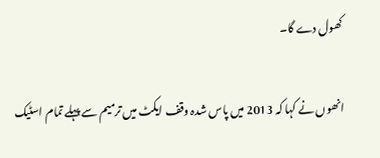کھول دے گا۔

انھوں نے کہا کہ 2013 میں پاس شدہ وقف ایکٹ میں ترمیم سے پہلے تمام اسٹیک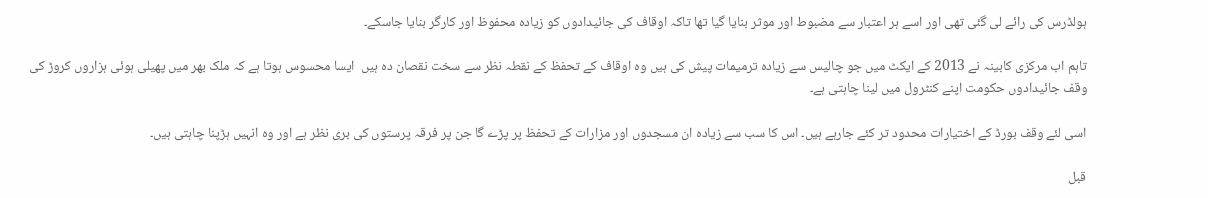ہولڈرس کی رائے لی گئی تھی اور اسے ہر اعتبار سے مضبوط اور موثر بنایا گیا تھا تاکہ اوقاف کی جائیدادوں کو زیادہ محفوظ اور کارگر بنایا جاسکے۔

تاہم اب مرکزی کابینہ نے 2013 کے ایکٹ میں جو چالیس سے زیادہ ترمیمات پیش کی ہیں وہ اوقاف کے تحفظ کے نقطہ نظر سے سخت نقصان دہ ہیں  ایسا محسوس ہوتا ہے کہ ملک بھر میں پھیلی ہوئی ہزاروں کروڑ کی وقف جائیدادوں حکومت اپنے کنٹرول میں لینا چاہتی ہے۔

اسی لئے وقف بورڈ کے اختیارات محدود تر کئے جارہے ہیں۔ اس کا سب سے زیادہ ان مسجدوں اور مزارات کے تحفظ پر پڑے گا جن پر فرقہ پرستوں کی بری نظر ہے اور وہ انہیں ہڑپنا چاہتی ہیں۔

قبل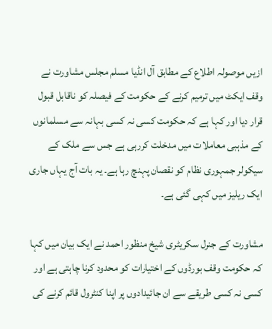ازیں موصولہ اطلاع کے مطابق آل انڈیا مسلم مجلس مشاورت نے وقف ایکٹ میں ترمیم کرنے کے حکومت کے فیصلہ کو ناقابل قبول قرار دیا اور کہا ہے کہ حکومت کسی نہ کسی بہانہ سے مسلمانوں کے مذہبی معاملات میں مدخلت کررہی ہے جس سے ملک کے سیکولر جمہوری نظام کو نقصان پہنچ رہا ہے۔ یہ بات آج یہاں جاری ایک ریلیز میں کہی گئی ہے۔

مشاورت کے جنرل سکریٹری شیخ منظور احمد نے ایک بیان میں کہا کہ حکومت وقف بورڈوں کے اختیارات کو محدود کرنا چاہتی ہے اور کسی نہ کسی طریقے سے ان جائیدادوں پر اپنا کنٹرول قائم کرنے کی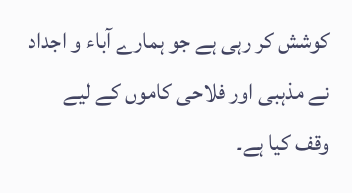کوشش کر رہی ہے جو ہمارے آباء و اجداد نے مذہبی اور فلاحی کاموں کے لیے وقف کیا ہے۔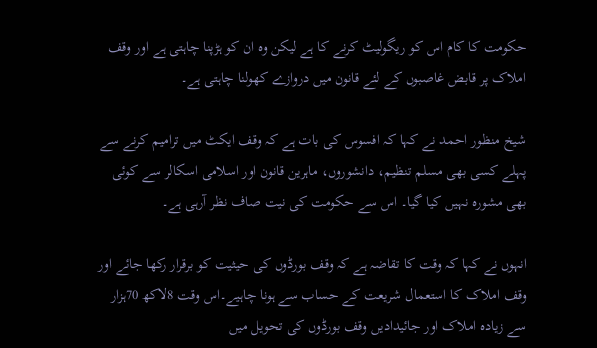حکومت کا کام اس کو ریگولیٹ کرنے کا ہے لیکن وہ ان کو ہڑپنا چاہتی ہے اور وقف املاک پر قابض غاصبوں کے لئے قانون میں دروازے کھولنا چاہتی ہے۔

شیخ منظور احمد نے کہا کہ افسوس کی بات ہے کہ وقف ایکٹ میں ترامیم کرنے سے پہلے کسی بھی مسلم تنظیم، دانشوروں، ماہرین قانون اور اسلامی اسکالر سے کوئی بھی مشورہ نہیں کیا گیا۔ اس سے حکومت کی نیت صاف نظر آرہی ہے۔

انہوں نے کہا کہ وقت کا تقاضہ ہے کہ وقف بورڈوں کی حیثیت کو برقرار رکھا جائے اور وقف املاک کا استعمال شریعت کے حساب سے ہونا چاہیے۔اس وقت 8لاکھ 70ہزار سے زیادہ املاک اور جائیدادیں وقف بورڈوں کی تحویل میں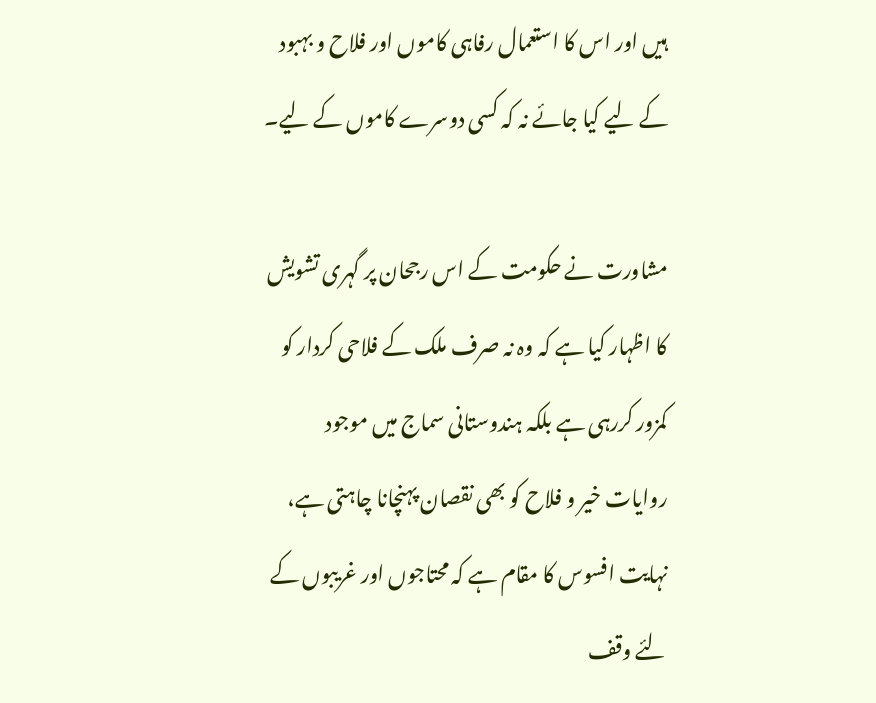ہیں اور اس کا استعمال رفاہی کاموں اور فلاح و بہبود کے لیے کیا جائے نہ کہ کسی دوسرے کاموں کے لیے۔

مشاورت نے حکومت کے اس رجحان پر گہری تشویش کا اظہار کیا ہے کہ وہ نہ صرف ملک کے فلاحی کردار کو کمزور کررہی ہے بلکہ ہندوستانی سماج میں موجود روایات خیر و فلاح کو بھی نقصان پہنچانا چاہتی ہے، نہایت افسوس کا مقام ہے کہ محتاجوں اور غریبوں کے لئے وقف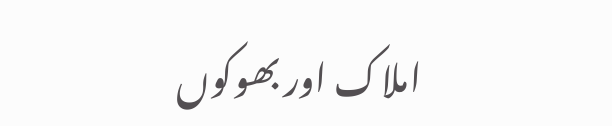املاک اور بھوکوں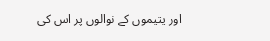اور یتیموں کے نوالوں پر اس کی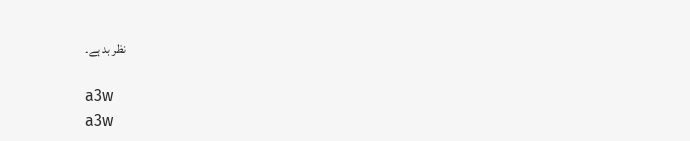نظر بد ہے۔

a3w
a3w